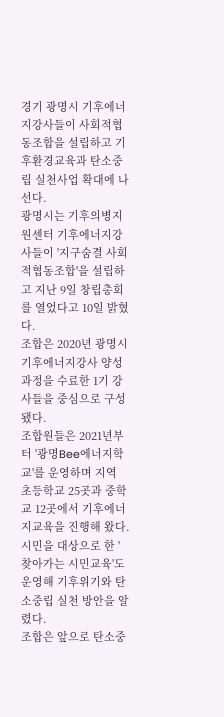경기 광명시 기후에너지강사들이 사회적협동조합을 설립하고 기후환경교육과 탄소중립 실천사업 확대에 나선다.
광명시는 기후의병지원센터 기후에너지강사들이 '지구숨결 사회적협동조합'을 설립하고 지난 9일 창립총회를 열었다고 10일 밝혔다.
조합은 2020년 광명시 기후에너지강사 양성과정을 수료한 1기 강사들을 중심으로 구성됐다.
조합원들은 2021년부터 '광명Bee에너지학교'를 운영하며 지역 초등학교 25곳과 중학교 12곳에서 기후에너지교육을 진행해 왔다.
시민을 대상으로 한 '찾아가는 시민교육'도 운영해 기후위기와 탄소중립 실천 방안을 알렸다.
조합은 앞으로 탄소중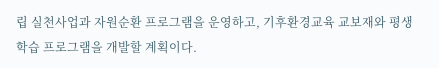립 실천사업과 자원순환 프로그램을 운영하고, 기후환경교육 교보재와 평생학습 프로그램을 개발할 계획이다.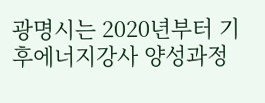광명시는 2020년부터 기후에너지강사 양성과정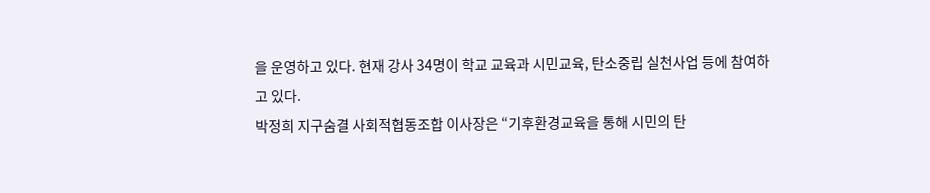을 운영하고 있다. 현재 강사 34명이 학교 교육과 시민교육, 탄소중립 실천사업 등에 참여하고 있다.
박정희 지구숨결 사회적협동조합 이사장은 “기후환경교육을 통해 시민의 탄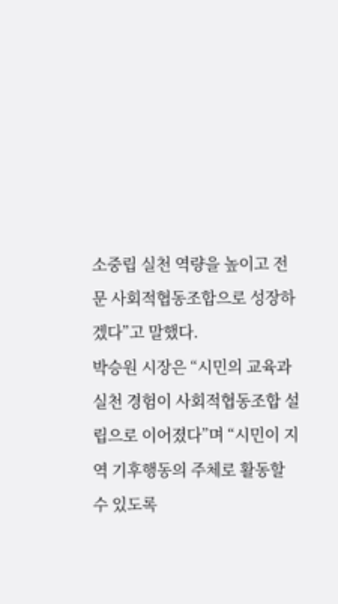소중립 실천 역량을 높이고 전문 사회적협동조합으로 성장하겠다”고 말했다.
박승원 시장은 “시민의 교육과 실천 경험이 사회적협동조합 설립으로 이어졌다”며 “시민이 지역 기후행동의 주체로 활동할 수 있도록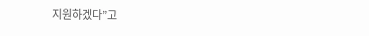지원하겠다”고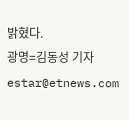밝혔다.
광명=김동성 기자 estar@etnews.com